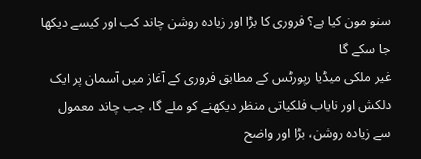سنو مون کیا ہے؟ فروری کا بڑا اور زیادہ روشن چاند کب اور کیسے دیکھا جا سکے گا
غیر ملکی میڈیا رپورٹس کے مطابق فروری کے آغاز میں آسمان پر ایک دلکش اور نایاب فلکیاتی منظر دیکھنے کو ملے گا، جب چاند معمول سے زیادہ روشن، بڑا اور واضح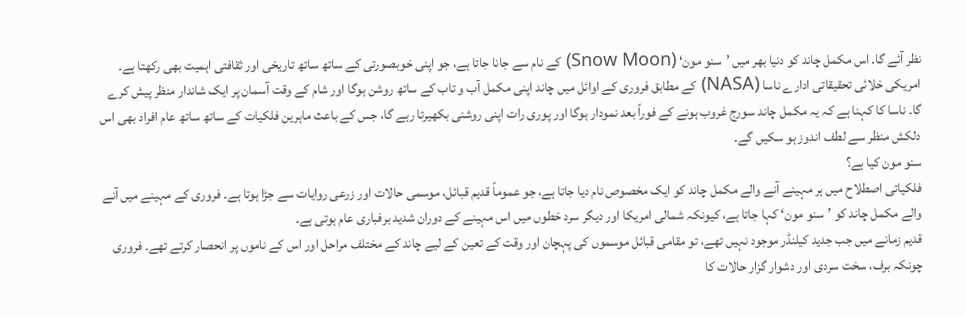نظر آئے گا۔ اس مکمل چاند کو دنیا بھر میں ’سنو مون‘ (Snow Moon) کے نام سے جانا جاتا ہے، جو اپنی خوبصورتی کے ساتھ ساتھ تاریخی اور ثقافتی اہمیت بھی رکھتا ہے۔
امریکی خلائی تحقیقاتی ادارے ناسا (NASA) کے مطابق فروری کے اوائل میں چاند اپنی مکمل آب و تاب کے ساتھ روشن ہوگا اور شام کے وقت آسمان پر ایک شاندار منظر پیش کرے گا۔ ناسا کا کہنا ہے کہ یہ مکمل چاند سورج غروب ہونے کے فوراً بعد نمودار ہوگا اور پوری رات اپنی روشنی بکھیرتا رہے گا، جس کے باعث ماہرین فلکیات کے ساتھ ساتھ عام افراد بھی اس دلکش منظر سے لطف اندوز ہو سکیں گے۔
سنو مون کیا ہے؟
فلکیاتی اصطلاح میں ہر مہینے آنے والے مکمل چاند کو ایک مخصوص نام دیا جاتا ہے، جو عموماً قدیم قبائل، موسمی حالات اور زرعی روایات سے جڑا ہوتا ہے۔ فروری کے مہینے میں آنے والے مکمل چاند کو ’سنو مون‘ کہا جاتا ہے، کیونکہ شمالی امریکا اور دیگر سرد خطوں میں اس مہینے کے دوران شدید برفباری عام ہوتی ہے۔
قدیم زمانے میں جب جدید کیلنڈر موجود نہیں تھے، تو مقامی قبائل موسموں کی پہچان اور وقت کے تعین کے لیے چاند کے مختلف مراحل اور اس کے ناموں پر انحصار کرتے تھے۔ فروری چونکہ برف، سخت سردی اور دشوار گزار حالات کا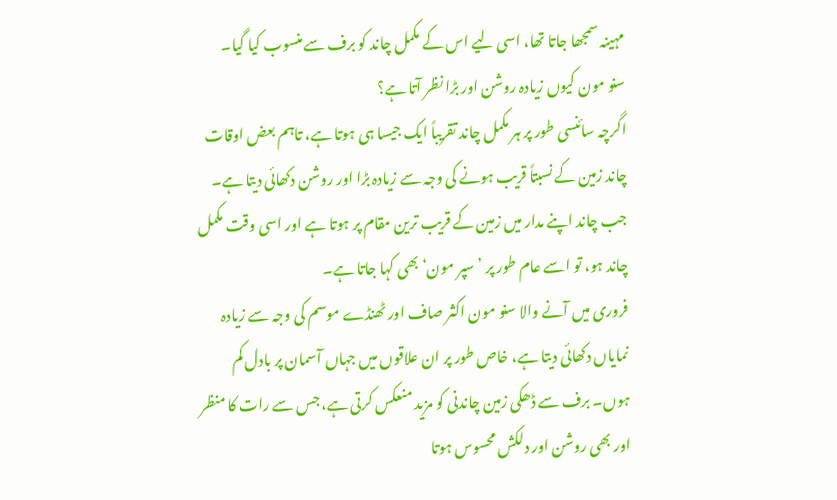مہینہ سمجھا جاتا تھا، اسی لیے اس کے مکمل چاند کو برف سے منسوب کیا گیا۔
سنو مون کیوں زیادہ روشن اور بڑا نظر آتا ہے؟
اگرچہ سائنسی طور پر ہر مکمل چاند تقریباً ایک جیسا ہی ہوتا ہے، تاہم بعض اوقات چاند زمین کے نسبتاً قریب ہونے کی وجہ سے زیادہ بڑا اور روشن دکھائی دیتا ہے۔ جب چاند اپنے مدار میں زمین کے قریب ترین مقام پر ہوتا ہے اور اسی وقت مکمل چاند ہو، تو اسے عام طور پر ’سپر مون‘ بھی کہا جاتا ہے۔
فروری میں آنے والا سنو مون اکثر صاف اور ٹھنڈے موسم کی وجہ سے زیادہ نمایاں دکھائی دیتا ہے، خاص طور پر ان علاقوں میں جہاں آسمان پر بادل کم ہوں۔ برف سے ڈھکی زمین چاندنی کو مزید منعکس کرتی ہے، جس سے رات کا منظر اور بھی روشن اور دلکش محسوس ہوتا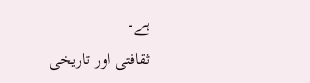ہے۔
ثقافتی اور تاریخی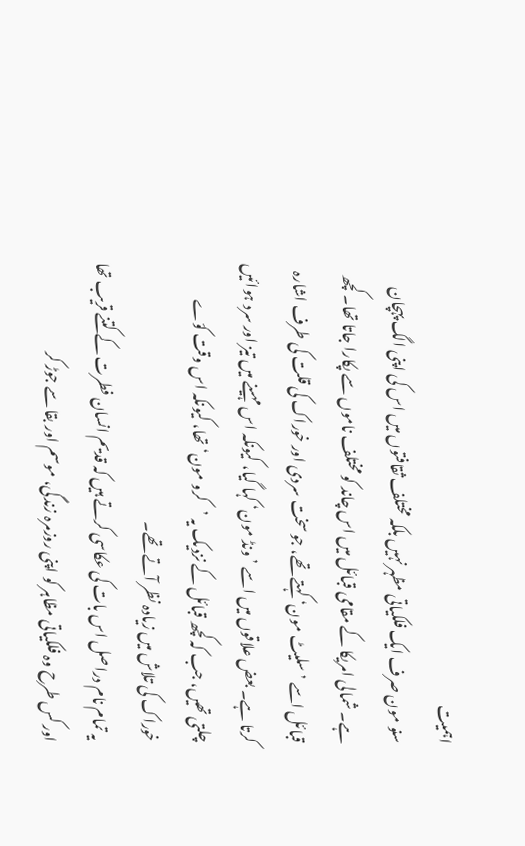اہمیت
سنو مون صرف ایک فلکیاتی مظہر نہیں بلکہ مختلف ثقافتوں میں اس کی اپنی الگ پہچان ہے۔ شمالی امریکا کے مقامی قبائل میں اس چاند کو مختلف ناموں سے پکارا جاتا تھا۔ کچھ قبائل اسے ’سلیٹ مون‘ کہتے تھے، جو سخت سردی اور خوراک کی قلت کی طرف اشارہ کرتا ہے۔ بعض علاقوں میں اسے ’ونڈ مون‘ کہا گیا، کیونکہ اس مہینے میں تیز اور سرد ہوائیں چلتی تھیں، جب کہ کچھ قبائل کے نزدیک یہ ’کرو مون‘ تھا، کیونکہ اس وقت کوّے خوراک کی تلاش میں زیادہ نظر آتے تھے۔
یہ تمام نام دراصل اس بات کی عکاسی کرتے ہیں کہ قدیم انسان فطرت کے کتنے قریب تھا اور کس طرح وہ فلکیاتی مظاہر کو اپنی روزمرہ زندگی، موسم اور بقا سے جوڑ کر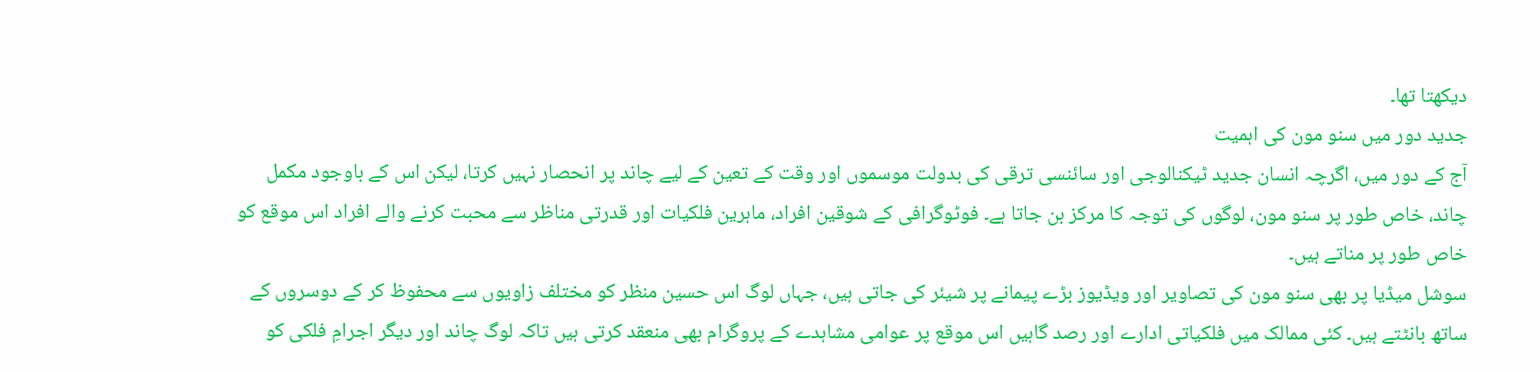دیکھتا تھا۔
جدید دور میں سنو مون کی اہمیت
آج کے دور میں، اگرچہ انسان جدید ٹیکنالوجی اور سائنسی ترقی کی بدولت موسموں اور وقت کے تعین کے لیے چاند پر انحصار نہیں کرتا، لیکن اس کے باوجود مکمل چاند، خاص طور پر سنو مون، لوگوں کی توجہ کا مرکز بن جاتا ہے۔ فوٹوگرافی کے شوقین افراد، ماہرین فلکیات اور قدرتی مناظر سے محبت کرنے والے افراد اس موقع کو خاص طور پر مناتے ہیں۔
سوشل میڈیا پر بھی سنو مون کی تصاویر اور ویڈیوز بڑے پیمانے پر شیئر کی جاتی ہیں، جہاں لوگ اس حسین منظر کو مختلف زاویوں سے محفوظ کر کے دوسروں کے ساتھ بانٹتے ہیں۔ کئی ممالک میں فلکیاتی ادارے اور رصد گاہیں اس موقع پر عوامی مشاہدے کے پروگرام بھی منعقد کرتی ہیں تاکہ لوگ چاند اور دیگر اجرامِ فلکی کو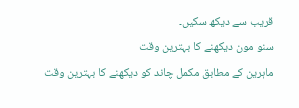قریب سے دیکھ سکیں۔
سنو مون دیکھنے کا بہترین وقت
ماہرین کے مطابق مکمل چاند کو دیکھنے کا بہترین وقت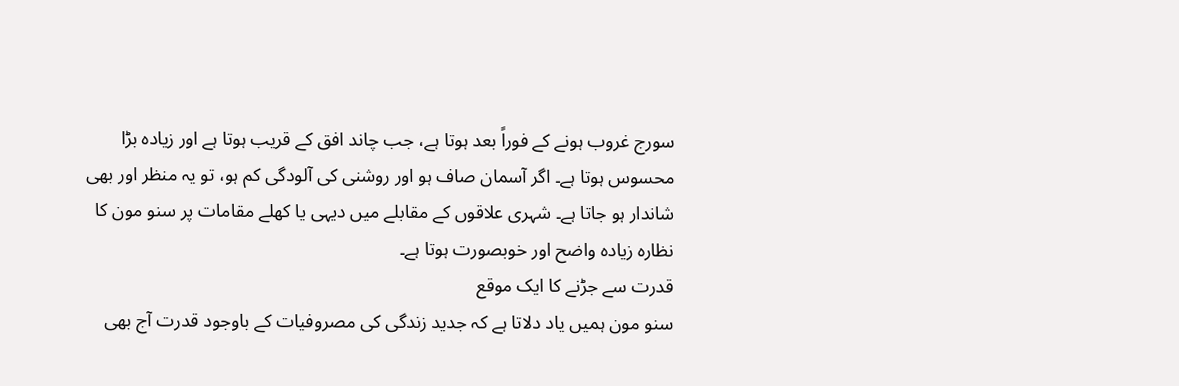سورج غروب ہونے کے فوراً بعد ہوتا ہے، جب چاند افق کے قریب ہوتا ہے اور زیادہ بڑا محسوس ہوتا ہے۔ اگر آسمان صاف ہو اور روشنی کی آلودگی کم ہو، تو یہ منظر اور بھی شاندار ہو جاتا ہے۔ شہری علاقوں کے مقابلے میں دیہی یا کھلے مقامات پر سنو مون کا نظارہ زیادہ واضح اور خوبصورت ہوتا ہے۔
قدرت سے جڑنے کا ایک موقع
سنو مون ہمیں یاد دلاتا ہے کہ جدید زندگی کی مصروفیات کے باوجود قدرت آج بھی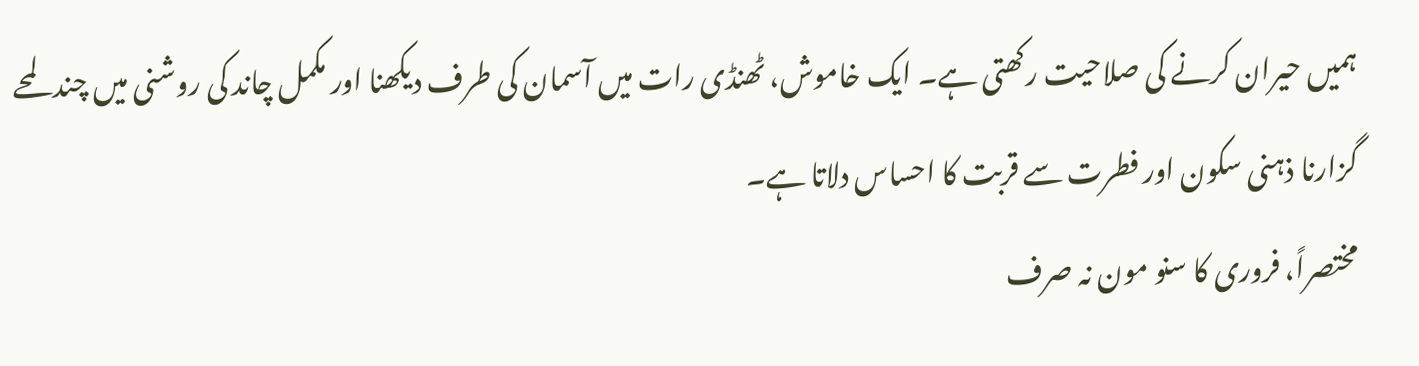ہمیں حیران کرنے کی صلاحیت رکھتی ہے۔ ایک خاموش، ٹھنڈی رات میں آسمان کی طرف دیکھنا اور مکمل چاند کی روشنی میں چند لمحے گزارنا ذہنی سکون اور فطرت سے قربت کا احساس دلاتا ہے۔
مختصراً، فروری کا سنو مون نہ صرف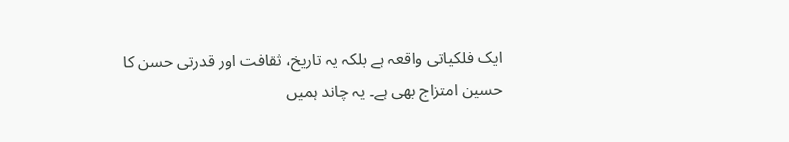ایک فلکیاتی واقعہ ہے بلکہ یہ تاریخ، ثقافت اور قدرتی حسن کا حسین امتزاج بھی ہے۔ یہ چاند ہمیں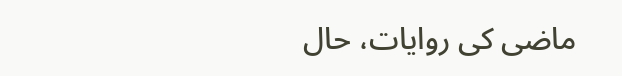ماضی کی روایات، حال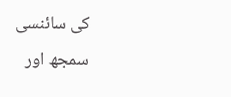کی سائنسی سمجھ اور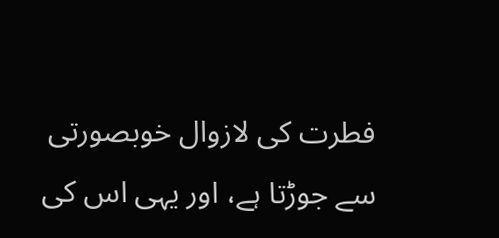فطرت کی لازوال خوبصورتی سے جوڑتا ہے، اور یہی اس کی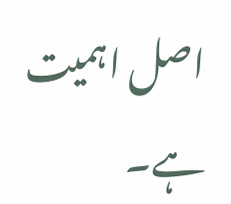اصل اہمیت ہے۔